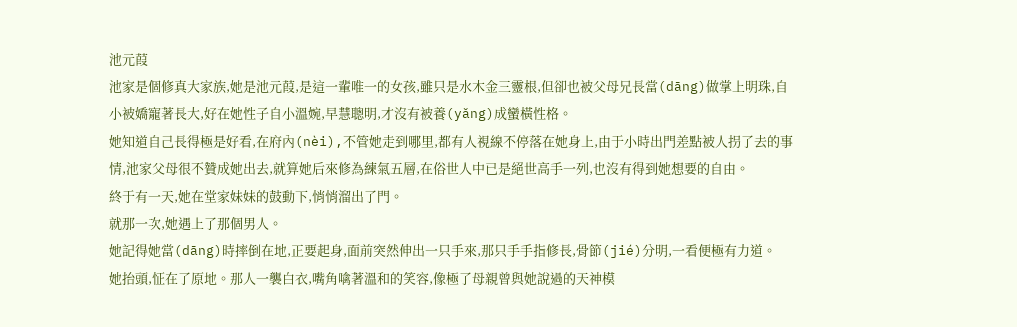池元葭
池家是個修真大家族,她是池元葭,是這一輩唯一的女孩,雖只是水木金三靈根,但卻也被父母兄長當(dāng)做掌上明珠,自小被嬌寵著長大,好在她性子自小溫婉,早慧聰明,才沒有被養(yǎng)成蠻橫性格。
她知道自己長得極是好看,在府內(nèi),不管她走到哪里,都有人視線不停落在她身上,由于小時出門差點被人拐了去的事情,池家父母很不贊成她出去,就算她后來修為練氣五層,在俗世人中已是絕世高手一列,也沒有得到她想要的自由。
終于有一天,她在堂家妹妹的鼓動下,悄悄溜出了門。
就那一次,她遇上了那個男人。
她記得她當(dāng)時摔倒在地,正要起身,面前突然伸出一只手來,那只手手指修長,骨節(jié)分明,一看便極有力道。
她抬頭,怔在了原地。那人一襲白衣,嘴角噙著溫和的笑容,像極了母親曾與她說過的天神模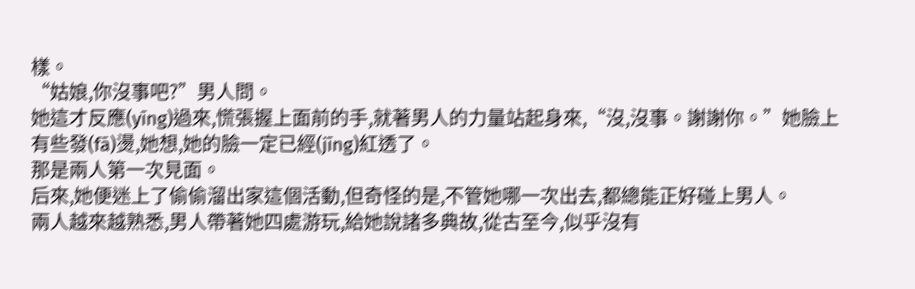樣。
“姑娘,你沒事吧?”男人問。
她這才反應(yīng)過來,慌張握上面前的手,就著男人的力量站起身來,“沒,沒事。謝謝你。”她臉上有些發(fā)燙,她想,她的臉一定已經(jīng)紅透了。
那是兩人第一次見面。
后來,她便迷上了偷偷溜出家這個活動,但奇怪的是,不管她哪一次出去,都總能正好碰上男人。
兩人越來越熟悉,男人帶著她四處游玩,給她說諸多典故,從古至今,似乎沒有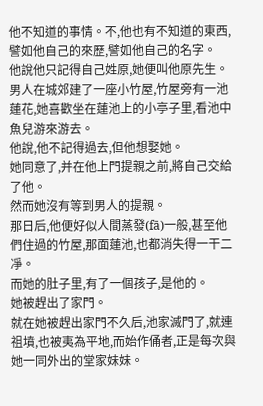他不知道的事情。不,他也有不知道的東西,譬如他自己的來歷,譬如他自己的名字。
他說他只記得自己姓原,她便叫他原先生。
男人在城郊建了一座小竹屋,竹屋旁有一池蓮花,她喜歡坐在蓮池上的小亭子里,看池中魚兒游來游去。
他說,他不記得過去,但他想娶她。
她同意了,并在他上門提親之前,將自己交給了他。
然而她沒有等到男人的提親。
那日后,他便好似人間蒸發(fā)一般,甚至他們住過的竹屋,那面蓮池,也都消失得一干二凈。
而她的肚子里,有了一個孩子,是他的。
她被趕出了家門。
就在她被趕出家門不久后,池家滅門了,就連祖墳,也被夷為平地,而始作俑者,正是每次與她一同外出的堂家妹妹。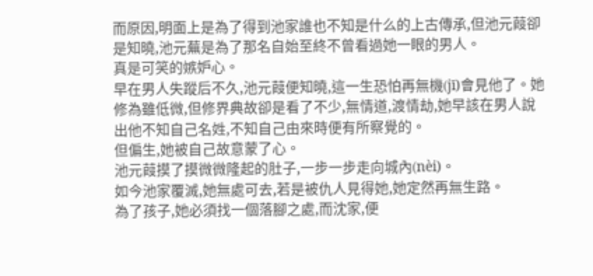而原因,明面上是為了得到池家誰也不知是什么的上古傳承,但池元葭卻是知曉,池元蕪是為了那名自始至終不曾看過她一眼的男人。
真是可笑的嫉妒心。
早在男人失蹤后不久,池元葭便知曉,這一生恐怕再無機(jī)會見他了。她修為雖低微,但修界典故卻是看了不少,無情道,渡情劫,她早該在男人說出他不知自己名姓,不知自己由來時便有所察覺的。
但偏生,她被自己故意蒙了心。
池元葭摸了摸微微隆起的肚子,一步一步走向城內(nèi)。
如今池家覆滅,她無處可去,若是被仇人見得她,她定然再無生路。
為了孩子,她必須找一個落腳之處,而沈家,便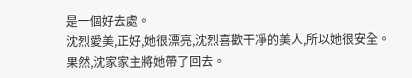是一個好去處。
沈烈愛美,正好,她很漂亮,沈烈喜歡干凈的美人,所以她很安全。
果然,沈家家主將她帶了回去。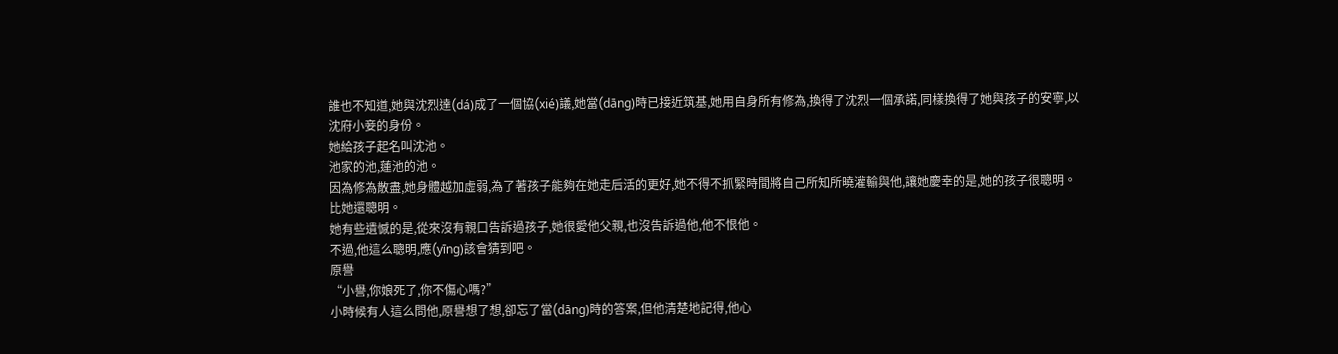誰也不知道,她與沈烈達(dá)成了一個協(xié)議,她當(dāng)時已接近筑基,她用自身所有修為,換得了沈烈一個承諾,同樣換得了她與孩子的安寧,以沈府小妾的身份。
她給孩子起名叫沈池。
池家的池,蓮池的池。
因為修為散盡,她身體越加虛弱,為了著孩子能夠在她走后活的更好,她不得不抓緊時間將自己所知所曉灌輸與他,讓她慶幸的是,她的孩子很聰明。
比她還聰明。
她有些遺憾的是,從來沒有親口告訴過孩子,她很愛他父親,也沒告訴過他,他不恨他。
不過,他這么聰明,應(yīng)該會猜到吧。
原譽
“小譽,你娘死了,你不傷心嗎?”
小時候有人這么問他,原譽想了想,卻忘了當(dāng)時的答案,但他清楚地記得,他心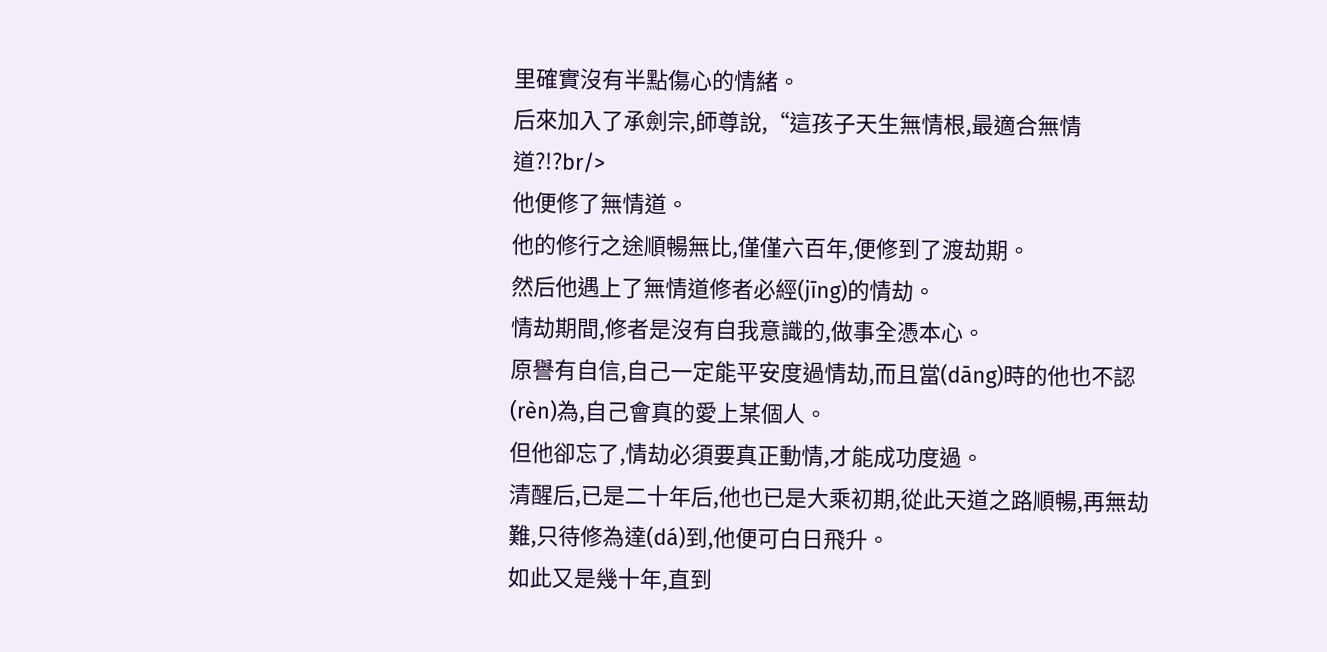里確實沒有半點傷心的情緒。
后來加入了承劍宗,師尊說,“這孩子天生無情根,最適合無情道?!?br/>
他便修了無情道。
他的修行之途順暢無比,僅僅六百年,便修到了渡劫期。
然后他遇上了無情道修者必經(jīng)的情劫。
情劫期間,修者是沒有自我意識的,做事全憑本心。
原譽有自信,自己一定能平安度過情劫,而且當(dāng)時的他也不認(rèn)為,自己會真的愛上某個人。
但他卻忘了,情劫必須要真正動情,才能成功度過。
清醒后,已是二十年后,他也已是大乘初期,從此天道之路順暢,再無劫難,只待修為達(dá)到,他便可白日飛升。
如此又是幾十年,直到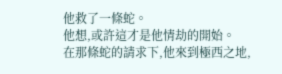他救了一條蛇。
他想,或許這才是他情劫的開始。
在那條蛇的請求下,他來到極西之地,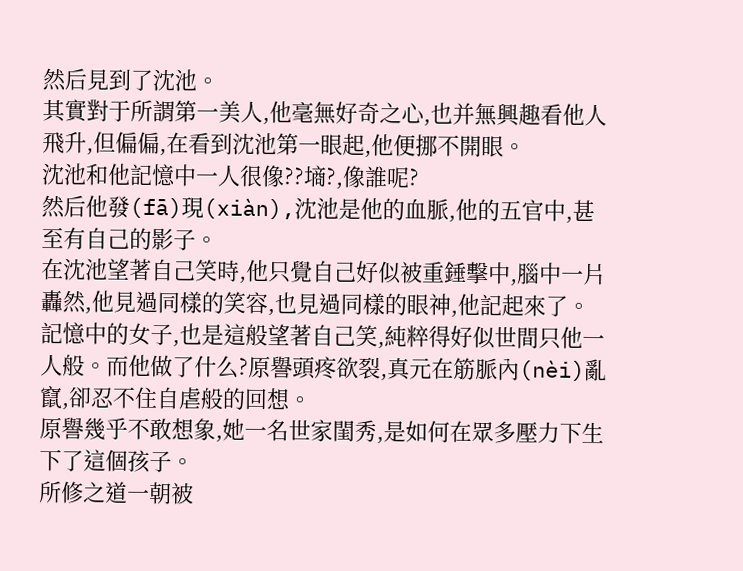然后見到了沈池。
其實對于所謂第一美人,他毫無好奇之心,也并無興趣看他人飛升,但偏偏,在看到沈池第一眼起,他便挪不開眼。
沈池和他記憶中一人很像??墒?,像誰呢?
然后他發(fā)現(xiàn),沈池是他的血脈,他的五官中,甚至有自己的影子。
在沈池望著自己笑時,他只覺自己好似被重錘擊中,腦中一片轟然,他見過同樣的笑容,也見過同樣的眼神,他記起來了。
記憶中的女子,也是這般望著自己笑,純粹得好似世間只他一人般。而他做了什么?原譽頭疼欲裂,真元在筋脈內(nèi)亂竄,卻忍不住自虐般的回想。
原譽幾乎不敢想象,她一名世家閨秀,是如何在眾多壓力下生下了這個孩子。
所修之道一朝被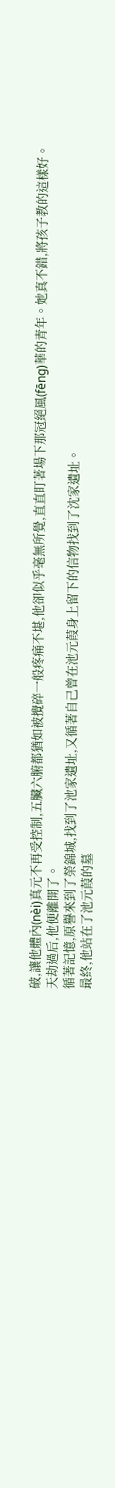破,讓他體內(nèi)真元不再受控制,五臟六腑都猶如被攪碎一般疼痛不堪,他卻似乎毫無所覺,直直盯著場下那冠絕風(fēng)華的青年。她真不錯,將孩子教的這樣好。
天劫過后,他便離開了。
循著記憶,原譽來到了榮錦城,找到了池家遺址,又循著自己曾在池元葭身上留下的信物找到了沈家遺址。
最終,他站在了池元葭的墓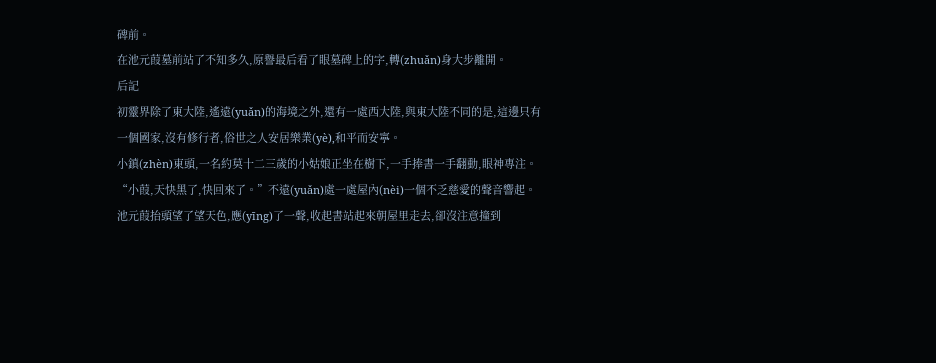碑前。
在池元葭墓前站了不知多久,原譽最后看了眼墓碑上的字,轉(zhuǎn)身大步離開。
后記
初靈界除了東大陸,遙遠(yuǎn)的海境之外,還有一處西大陸,與東大陸不同的是,這邊只有一個國家,沒有修行者,俗世之人安居樂業(yè),和平而安寧。
小鎮(zhèn)東頭,一名約莫十二三歲的小姑娘正坐在樹下,一手捧書一手翻動,眼神專注。
“小葭,天快黑了,快回來了。”不遠(yuǎn)處一處屋內(nèi)一個不乏慈愛的聲音響起。
池元葭抬頭望了望天色,應(yīng)了一聲,收起書站起來朝屋里走去,卻沒注意撞到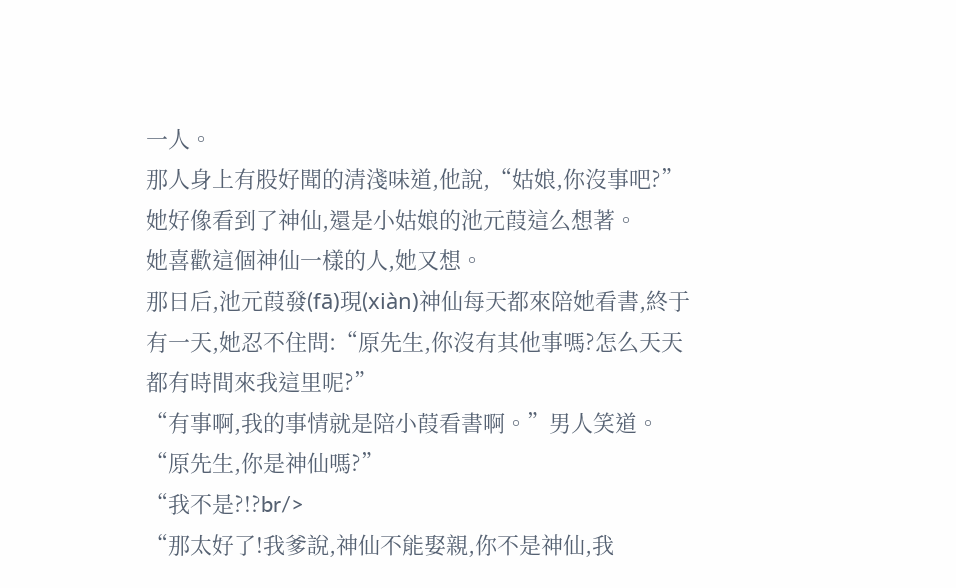一人。
那人身上有股好聞的清淺味道,他說,“姑娘,你沒事吧?”
她好像看到了神仙,還是小姑娘的池元葭這么想著。
她喜歡這個神仙一樣的人,她又想。
那日后,池元葭發(fā)現(xiàn)神仙每天都來陪她看書,終于有一天,她忍不住問:“原先生,你沒有其他事嗎?怎么天天都有時間來我這里呢?”
“有事啊,我的事情就是陪小葭看書啊。”男人笑道。
“原先生,你是神仙嗎?”
“我不是?!?br/>
“那太好了!我爹說,神仙不能娶親,你不是神仙,我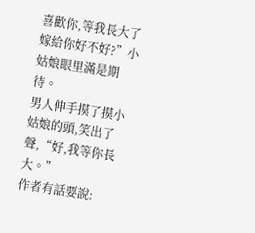喜歡你,等我長大了嫁給你好不好?”小姑娘眼里滿是期待。
男人伸手摸了摸小姑娘的頭,笑出了聲,“好,我等你長大。”
作者有話要說: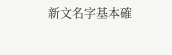新文名字基本確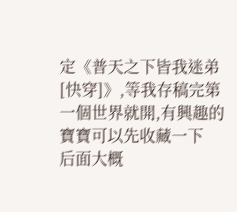定《普天之下皆我迷弟[快穿]》,等我存稿完第一個世界就開,有興趣的寶寶可以先收藏一下
后面大概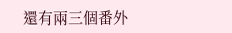還有兩三個番外